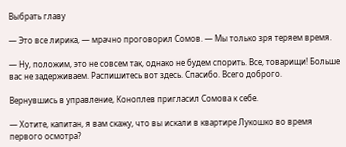Выбрать главу

— Это все лирика, — мрачно проговорил Сомов. — Мы только зря теряем время.

— Ну, положим, это не совсем так, однако не будем спорить. Все, товарищи! Больше вас не задерживаем. Распишитесь вот здесь. Спасибо. Всего доброго.

Вернувшись в управление, Коноплев пригласил Сомова к себе.

— Хотите, капитан, я вам скажу, что вы искали в квартире Лукошко во время первого осмотра?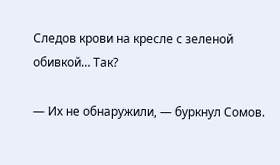Следов крови на кресле с зеленой обивкой… Так?

— Их не обнаружили, — буркнул Сомов.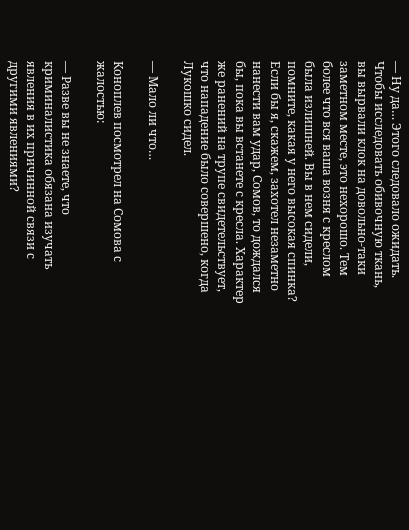— Ну да… Этого следовало ожидать. Чтобы исследовать обивочную ткань, вы вырвали клок на довольно-таки заметном месте, это нехорошо. Тем более что вся ваша возня с креслом была излишней. Вы в нем сидели, помните, какая у него высокая спинка? Если бы я, скажем, захотел незаметно нанести вам удар, Сомов, то дождался бы, пока вы встанете с кресла. Характер же ранений на трупе свидетельствует, что нападение было совершено, когда Лукошко сидел.

— Мало ли что…

Коноплев посмотрел на Сомова с жалостью:

— Разве вы не знаете, что криминалистика обязана изучать явления в их причинной связи с другими явлениями?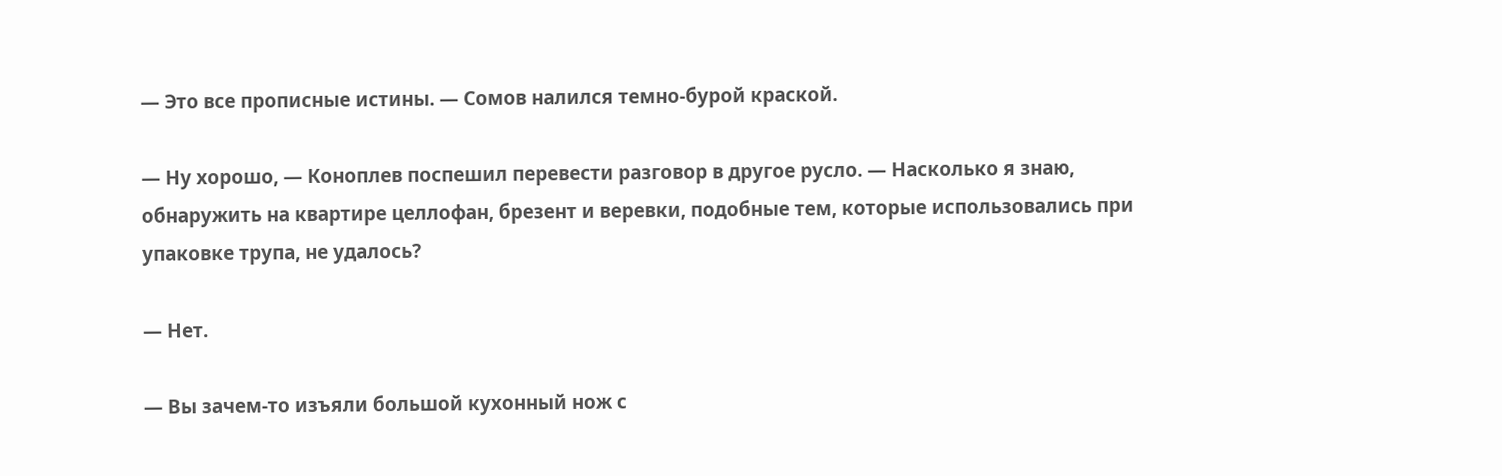— Это все прописные истины. — Сомов налился темно-бурой краской.

— Ну хорошо, — Коноплев поспешил перевести разговор в другое русло. — Насколько я знаю, обнаружить на квартире целлофан, брезент и веревки, подобные тем, которые использовались при упаковке трупа, не удалось?

— Нет.

— Вы зачем-то изъяли большой кухонный нож с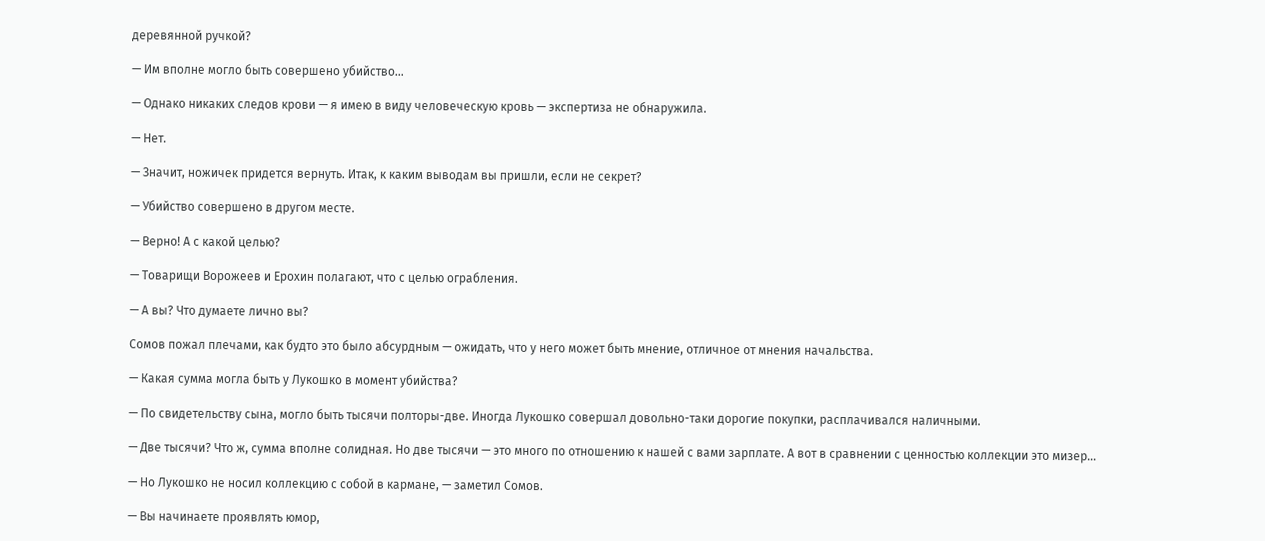деревянной ручкой?

— Им вполне могло быть совершено убийство…

— Однако никаких следов крови — я имею в виду человеческую кровь — экспертиза не обнаружила.

— Нет.

— Значит, ножичек придется вернуть. Итак, к каким выводам вы пришли, если не секрет?

— Убийство совершено в другом месте.

— Верно! А с какой целью?

— Товарищи Ворожеев и Ерохин полагают, что с целью ограбления.

— А вы? Что думаете лично вы?

Сомов пожал плечами, как будто это было абсурдным — ожидать, что у него может быть мнение, отличное от мнения начальства.

— Какая сумма могла быть у Лукошко в момент убийства?

— По свидетельству сына, могло быть тысячи полторы-две. Иногда Лукошко совершал довольно-таки дорогие покупки, расплачивался наличными.

— Две тысячи? Что ж, сумма вполне солидная. Но две тысячи — это много по отношению к нашей с вами зарплате. А вот в сравнении с ценностью коллекции это мизер…

— Но Лукошко не носил коллекцию с собой в кармане, — заметил Сомов.

— Вы начинаете проявлять юмор,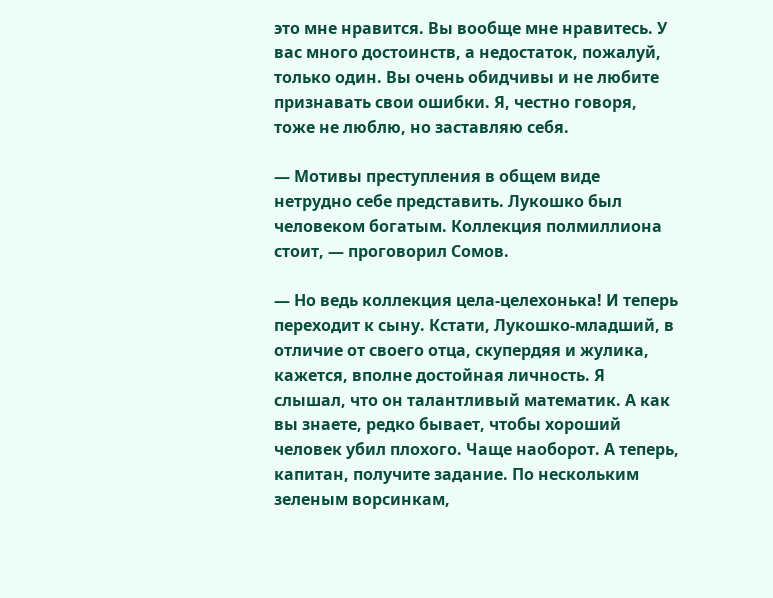это мне нравится. Вы вообще мне нравитесь. У вас много достоинств, а недостаток, пожалуй, только один. Вы очень обидчивы и не любите признавать свои ошибки. Я, честно говоря, тоже не люблю, но заставляю себя.

— Мотивы преступления в общем виде нетрудно себе представить. Лукошко был человеком богатым. Коллекция полмиллиона стоит, — проговорил Сомов.

— Но ведь коллекция цела-целехонька! И теперь переходит к сыну. Кстати, Лукошко-младший, в отличие от своего отца, скупердяя и жулика, кажется, вполне достойная личность. Я слышал, что он талантливый математик. А как вы знаете, редко бывает, чтобы хороший человек убил плохого. Чаще наоборот. А теперь, капитан, получите задание. По нескольким зеленым ворсинкам,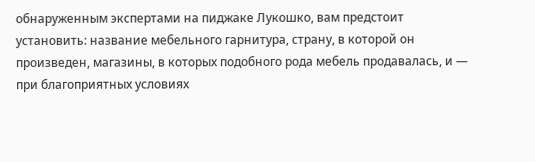обнаруженным экспертами на пиджаке Лукошко, вам предстоит установить: название мебельного гарнитура, страну, в которой он произведен, магазины, в которых подобного рода мебель продавалась, и — при благоприятных условиях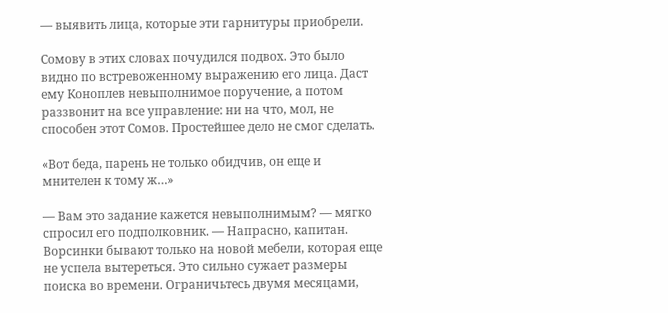— выявить лица, которые эти гарнитуры приобрели.

Сомову в этих словах почудился подвох. Это было видно по встревоженному выражению его лица. Даст ему Коноплев невыполнимое поручение, а потом раззвонит на все управление: ни на что, мол, не способен этот Сомов. Простейшее дело не смог сделать.

«Вот беда, парень не только обидчив, он еще и мнителен к тому ж…»

— Вам это задание кажется невыполнимым? — мягко спросил его подполковник. — Напрасно, капитан. Ворсинки бывают только на новой мебели, которая еще не успела вытереться. Это сильно сужает размеры поиска во времени. Ограничьтесь двумя месяцами,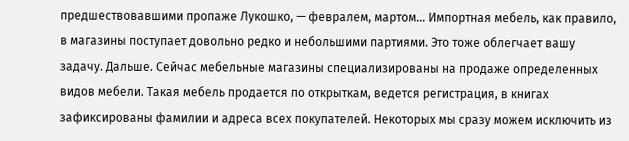предшествовавшими пропаже Лукошко, — февралем, мартом… Импортная мебель, как правило, в магазины поступает довольно редко и небольшими партиями. Это тоже облегчает вашу задачу. Дальше. Сейчас мебельные магазины специализированы на продаже определенных видов мебели. Такая мебель продается по открыткам, ведется регистрация, в книгах зафиксированы фамилии и адреса всех покупателей. Некоторых мы сразу можем исключить из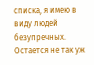списка, я имею в виду людей безупречных. Остается не так уж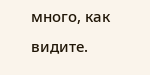много, как видите.